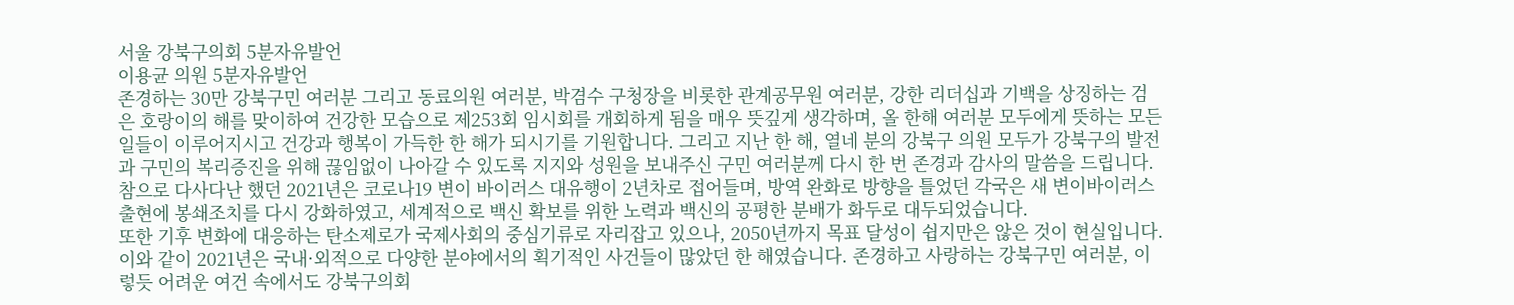서울 강북구의회 5분자유발언
이용균 의원 5분자유발언
존경하는 30만 강북구민 여러분 그리고 동료의원 여러분, 박겸수 구청장을 비롯한 관계공무원 여러분, 강한 리더십과 기백을 상징하는 검은 호랑이의 해를 맞이하여 건강한 모습으로 제253회 임시회를 개회하게 됨을 매우 뜻깊게 생각하며, 올 한해 여러분 모두에게 뜻하는 모든 일들이 이루어지시고 건강과 행복이 가득한 한 해가 되시기를 기원합니다. 그리고 지난 한 해, 열네 분의 강북구 의원 모두가 강북구의 발전과 구민의 복리증진을 위해 끊임없이 나아갈 수 있도록 지지와 성원을 보내주신 구민 여러분께 다시 한 번 존경과 감사의 말씀을 드립니다. 참으로 다사다난 했던 2021년은 코로나19 변이 바이러스 대유행이 2년차로 접어들며, 방역 완화로 방향을 틀었던 각국은 새 변이바이러스 출현에 봉쇄조치를 다시 강화하였고, 세계적으로 백신 확보를 위한 노력과 백신의 공평한 분배가 화두로 대두되었습니다.
또한 기후 변화에 대응하는 탄소제로가 국제사회의 중심기류로 자리잡고 있으나, 2050년까지 목표 달성이 쉽지만은 않은 것이 현실입니다. 이와 같이 2021년은 국내·외적으로 다양한 분야에서의 획기적인 사건들이 많았던 한 해였습니다. 존경하고 사랑하는 강북구민 여러분, 이렇듯 어려운 여건 속에서도 강북구의회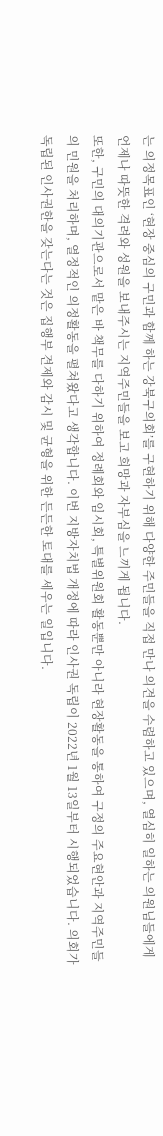는 의정목표인 ‘현장 중심의 구민과 함께 하는 강북구의회’를 구현하기 위해 다양한 주민들을 직접 만나 의견을 수렴하고 있으며, 열심히 일하는 의원님들에게 언제나 따뜻한 격려와 성원을 보내주시는 지역주민들을 보고 희망과 자부심을 느끼게 됩니다.
또한, 구민의 대의기관으로서 맡은 바 책무를 다하기 위하여 정례회와 임시회, 특별위원회 활동뿐만 아니라 현장활동을 통하여 구정의 주요현안과 지역주민들의 민원을 처리하며, 열정적인 의정활동을 펼쳐왔다고 생각합니다. 이번 지방자치법 개정에 따라 인사권 독립이 2022년 1월 13일부터 시행되었습니다. 의회가 독립된 인사권한을 갖는다는 것은 집행부 견제와 감시 및 균형을 위한 든든한 토대를 세우는 일입니다.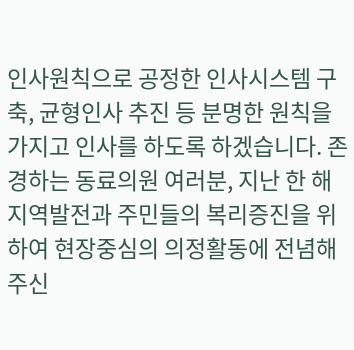인사원칙으로 공정한 인사시스템 구축, 균형인사 추진 등 분명한 원칙을 가지고 인사를 하도록 하겠습니다. 존경하는 동료의원 여러분, 지난 한 해 지역발전과 주민들의 복리증진을 위하여 현장중심의 의정활동에 전념해 주신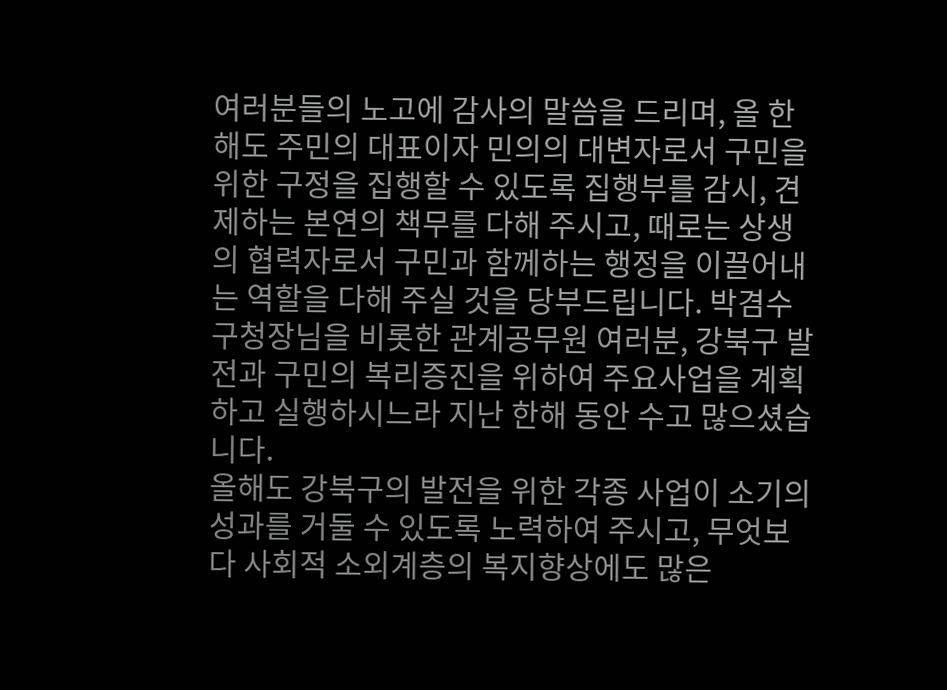여러분들의 노고에 감사의 말씀을 드리며, 올 한해도 주민의 대표이자 민의의 대변자로서 구민을 위한 구정을 집행할 수 있도록 집행부를 감시, 견제하는 본연의 책무를 다해 주시고, 때로는 상생의 협력자로서 구민과 함께하는 행정을 이끌어내는 역할을 다해 주실 것을 당부드립니다. 박겸수 구청장님을 비롯한 관계공무원 여러분, 강북구 발전과 구민의 복리증진을 위하여 주요사업을 계획하고 실행하시느라 지난 한해 동안 수고 많으셨습니다.
올해도 강북구의 발전을 위한 각종 사업이 소기의 성과를 거둘 수 있도록 노력하여 주시고, 무엇보다 사회적 소외계층의 복지향상에도 많은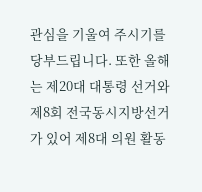관심을 기울여 주시기를 당부드립니다. 또한 올해는 제20대 대통령 선거와 제8회 전국동시지방선거가 있어 제8대 의원 활동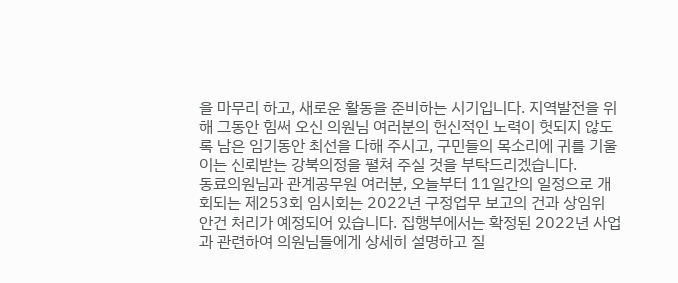을 마무리 하고, 새로운 활동을 준비하는 시기입니다. 지역발전을 위해 그동안 힘써 오신 의원님 여러분의 헌신적인 노력이 헛되지 않도록 남은 임기동안 최선을 다해 주시고, 구민들의 목소리에 귀를 기울이는 신뢰받는 강북의정을 펼쳐 주실 것을 부탁드리겠습니다.
동료의원님과 관계공무원 여러분, 오늘부터 11일간의 일정으로 개회되는 제253회 임시회는 2022년 구정업무 보고의 건과 상임위 안건 처리가 예정되어 있습니다. 집행부에서는 확정된 2022년 사업과 관련하여 의원님들에게 상세히 설명하고 질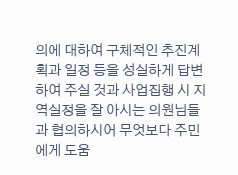의에 대하여 구체적인 추진계획과 일정 등을 성실하게 답변하여 주실 것과 사업집행 시 지역실정을 잘 아시는 의원님들과 협의하시어 무엇보다 주민에게 도움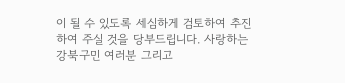이 될 수 있도록 세심하게 검토하여 추진하여 주실 것을 당부드립니다. 사랑하는 강북구민 여러분 그리고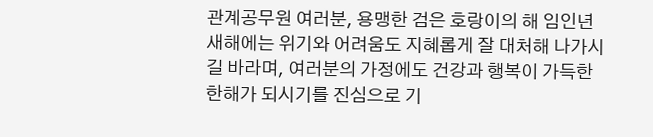관계공무원 여러분, 용맹한 검은 호랑이의 해 임인년 새해에는 위기와 어려움도 지혜롭게 잘 대처해 나가시길 바라며, 여러분의 가정에도 건강과 행복이 가득한 한해가 되시기를 진심으로 기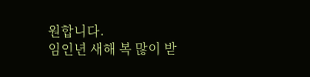원합니다.
임인년 새해 복 많이 받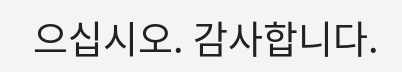으십시오. 감사합니다.